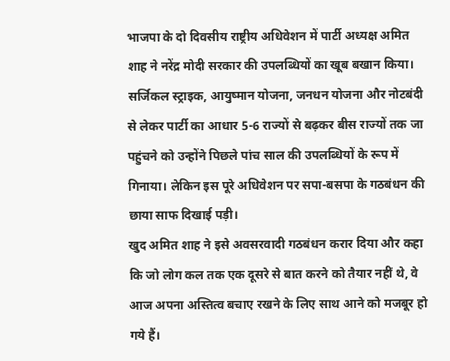भाजपा के दो दिवसीय राष्ट्रीय अधिवेशन में पार्टी अध्यक्ष अमित शाह ने नरेंद्र मोदी सरकार की उपलब्धियों का खूब बखान किया। सर्जिकल स्ट्राइक, आयुष्मान योजना, जनधन योजना और नोटबंदी से लेकर पार्टी का आधार 5-6 राज्यों से बढ़कर बीस राज्यों तक जा पहुंचने को उन्होंने पिछले पांच साल की उपलब्धियों के रूप में गिनाया। लेकिन इस पूरे अधिवेशन पर सपा-बसपा के गठबंधन की छाया साफ दिखाई पड़ी।
खुद अमित शाह ने इसे अवसरवादी गठबंधन करार दिया और कहा कि जो लोग कल तक एक दूसरे से बात करने को तैयार नहीं थे, वे आज अपना अस्तित्व बचाए रखने के लिए साथ आने को मजबूर हो गये हैं।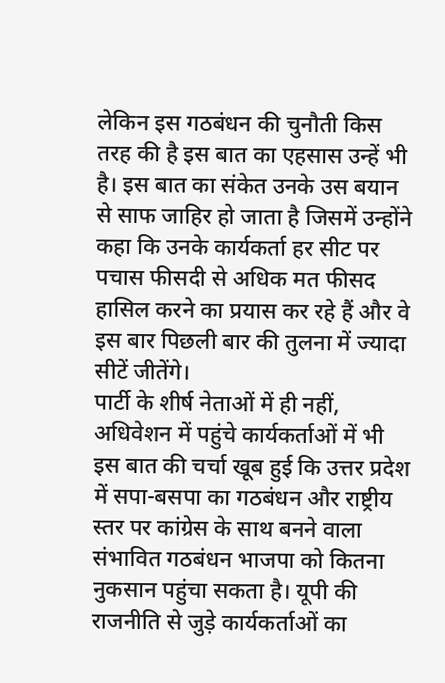लेकिन इस गठबंधन की चुनौती किस तरह की है इस बात का एहसास उन्हें भी है। इस बात का संकेत उनके उस बयान से साफ जाहिर हो जाता है जिसमें उन्होंने कहा कि उनके कार्यकर्ता हर सीट पर पचास फीसदी से अधिक मत फीसद हासिल करने का प्रयास कर रहे हैं और वे इस बार पिछली बार की तुलना में ज्यादा सीटें जीतेंगे।
पार्टी के शीर्ष नेताओं में ही नहीं, अधिवेशन में पहुंचे कार्यकर्ताओं में भी इस बात की चर्चा खूब हुई कि उत्तर प्रदेश में सपा-बसपा का गठबंधन और राष्ट्रीय स्तर पर कांग्रेस के साथ बनने वाला संभावित गठबंधन भाजपा को कितना नुकसान पहुंचा सकता है। यूपी की राजनीति से जुड़े कार्यकर्ताओं का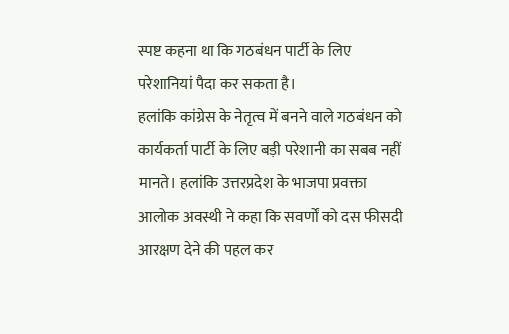स्पष्ट कहना था कि गठबंधन पार्टी के लिए परेशानियां पैदा कर सकता है।
हलांकि कांग्रेस के नेतृत्व में बनने वाले गठबंधन को कार्यकर्ता पार्टी के लिए बड़ी परेशानी का सबब नहीं मानते। हलांकि उत्तरप्रदेश के भाजपा प्रवक्ता आलोक अवस्थी ने कहा कि सवर्णों को दस फीसदी आरक्षण देने की पहल कर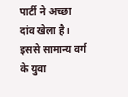पार्टी ने अच्छा दांव खेला है। इससे सामान्य वर्ग के युवा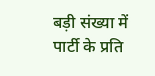बड़ी संख्या में पार्टी के प्रति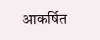आकर्षित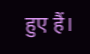हुए हैं।